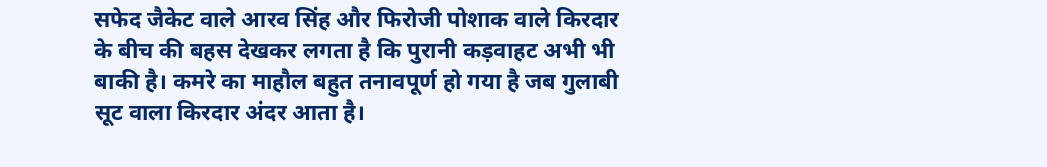सफेद जैकेट वाले आरव सिंह और फिरोजी पोशाक वाले किरदार के बीच की बहस देखकर लगता है कि पुरानी कड़वाहट अभी भी बाकी है। कमरे का माहौल बहुत तनावपूर्ण हो गया है जब गुलाबी सूट वाला किरदार अंदर आता है।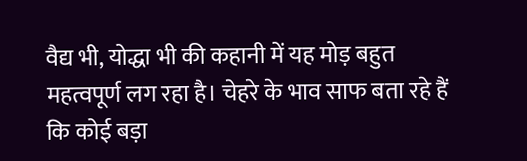वैद्य भी, योद्धा भी की कहानी में यह मोड़ बहुत महत्वपूर्ण लग रहा है। चेहरे के भाव साफ बता रहे हैं कि कोई बड़ा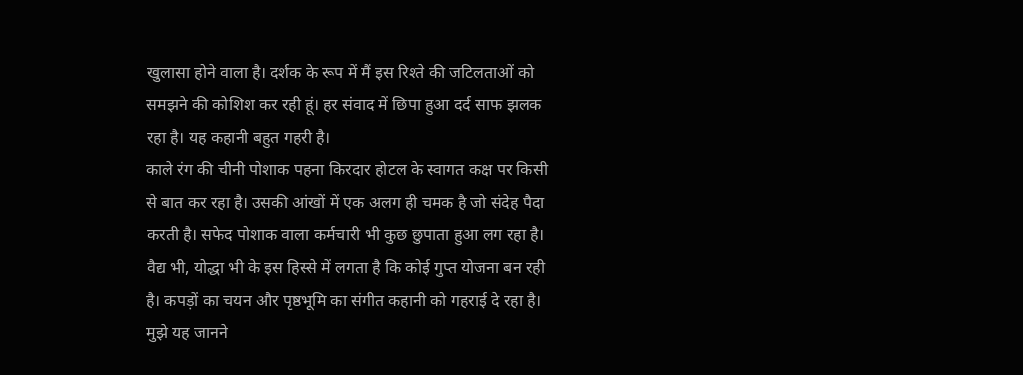खुलासा होने वाला है। दर्शक के रूप में मैं इस रिश्ते की जटिलताओं को समझने की कोशिश कर रही हूं। हर संवाद में छिपा हुआ दर्द साफ झलक रहा है। यह कहानी बहुत गहरी है।
काले रंग की चीनी पोशाक पहना किरदार होटल के स्वागत कक्ष पर किसी से बात कर रहा है। उसकी आंखों में एक अलग ही चमक है जो संदेह पैदा करती है। सफेद पोशाक वाला कर्मचारी भी कुछ छुपाता हुआ लग रहा है। वैद्य भी, योद्धा भी के इस हिस्से में लगता है कि कोई गुप्त योजना बन रही है। कपड़ों का चयन और पृष्ठभूमि का संगीत कहानी को गहराई दे रहा है। मुझे यह जानने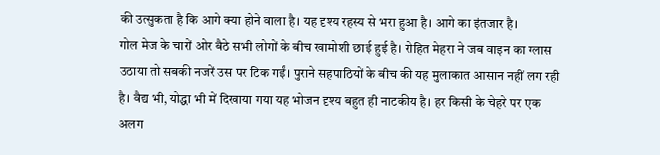की उत्सुकता है कि आगे क्या होने वाला है। यह दृश्य रहस्य से भरा हुआ है। आगे का इंतजार है।
गोल मेज के चारों ओर बैठे सभी लोगों के बीच खामोशी छाई हुई है। रोहित मेहरा ने जब वाइन का ग्लास उठाया तो सबकी नजरें उस पर टिक गईं। पुराने सहपाठियों के बीच की यह मुलाकात आसान नहीं लग रही है। वैद्य भी, योद्धा भी में दिखाया गया यह भोजन दृश्य बहुत ही नाटकीय है। हर किसी के चेहरे पर एक अलग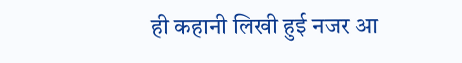ही कहानी लिखी हुई नजर आ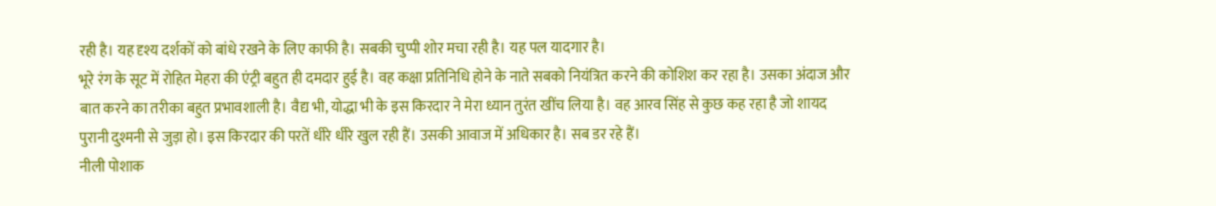रही है। यह दृश्य दर्शकों को बांधे रखने के लिए काफी है। सबकी चुप्पी शोर मचा रही है। यह पल यादगार है।
भूरे रंग के सूट में रोहित मेहरा की एंट्री बहुत ही दमदार हुई है। वह कक्षा प्रतिनिधि होने के नाते सबको नियंत्रित करने की कोशिश कर रहा है। उसका अंदाज और बात करने का तरीका बहुत प्रभावशाली है। वैद्य भी, योद्धा भी के इस किरदार ने मेरा ध्यान तुरंत खींच लिया है। वह आरव सिंह से कुछ कह रहा है जो शायद पुरानी दुश्मनी से जुड़ा हो। इस किरदार की परतें धीरे धीरे खुल रही हैं। उसकी आवाज में अधिकार है। सब डर रहे हैं।
नीली पोशाक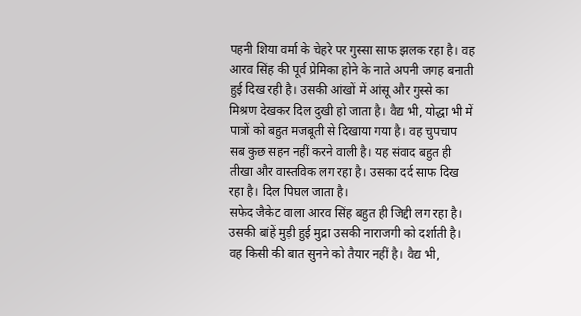पहनी शिया वर्मा के चेहरे पर गुस्सा साफ झलक रहा है। वह आरव सिंह की पूर्व प्रेमिका होने के नाते अपनी जगह बनाती हुई दिख रही है। उसकी आंखों में आंसू और गुस्से का मिश्रण देखकर दिल दुखी हो जाता है। वैद्य भी, योद्धा भी में पात्रों को बहुत मजबूती से दिखाया गया है। वह चुपचाप सब कुछ सहन नहीं करने वाली है। यह संवाद बहुत ही तीखा और वास्तविक लग रहा है। उसका दर्द साफ दिख रहा है। दिल पिघल जाता है।
सफेद जैकेट वाला आरव सिंह बहुत ही जिद्दी लग रहा है। उसकी बांहें मुड़ी हुई मुद्रा उसकी नाराजगी को दर्शाती है। वह किसी की बात सुनने को तैयार नहीं है। वैद्य भी,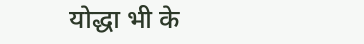योद्धा भी के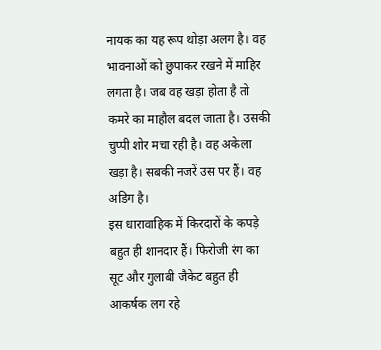नायक का यह रूप थोड़ा अलग है। वह भावनाओं को छुपाकर रखने में माहिर लगता है। जब वह खड़ा होता है तो कमरे का माहौल बदल जाता है। उसकी चुप्पी शोर मचा रही है। वह अकेला खड़ा है। सबकी नजरें उस पर हैं। वह अडिग है।
इस धारावाहिक में किरदारों के कपड़े बहुत ही शानदार हैं। फिरोजी रंग का सूट और गुलाबी जैकेट बहुत ही आकर्षक लग रहे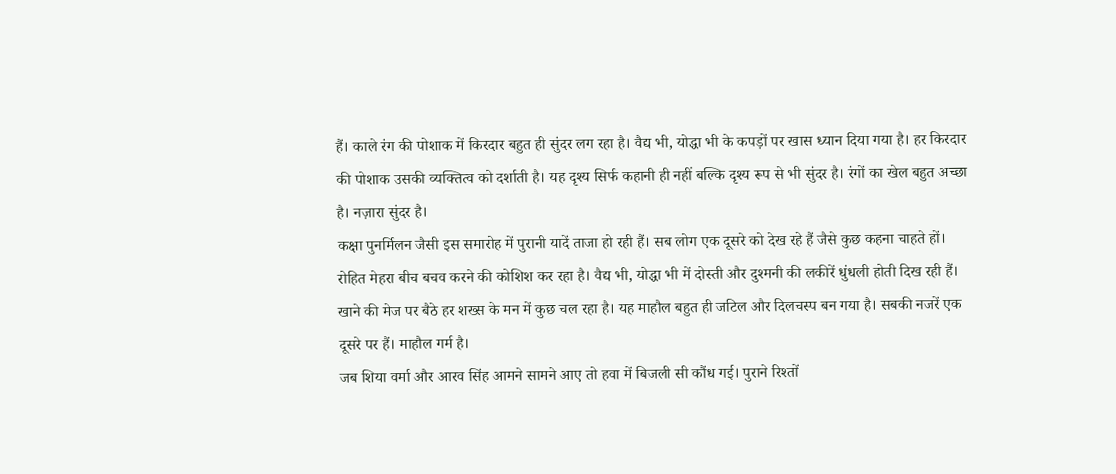हैं। काले रंग की पोशाक में किरदार बहुत ही सुंदर लग रहा है। वैद्य भी, योद्धा भी के कपड़ों पर खास ध्यान दिया गया है। हर किरदार की पोशाक उसकी व्यक्तित्व को दर्शाती है। यह दृश्य सिर्फ कहानी ही नहीं बल्कि दृश्य रूप से भी सुंदर है। रंगों का खेल बहुत अच्छा है। नज़ारा सुंदर है।
कक्षा पुनर्मिलन जैसी इस समारोह में पुरानी यादें ताजा हो रही हैं। सब लोग एक दूसरे को देख रहे हैं जैसे कुछ कहना चाहते हों। रोहित मेहरा बीच बचव करने की कोशिश कर रहा है। वैद्य भी, योद्धा भी में दोस्ती और दुश्मनी की लकीरें धुंधली होती दिख रही हैं। खाने की मेज पर बैठे हर शख्स के मन में कुछ चल रहा है। यह माहौल बहुत ही जटिल और दिलचस्प बन गया है। सबकी नजरें एक दूसरे पर हैं। माहौल गर्म है।
जब शिया वर्मा और आरव सिंह आमने सामने आए तो हवा में बिजली सी कौंध गई। पुराने रिश्तों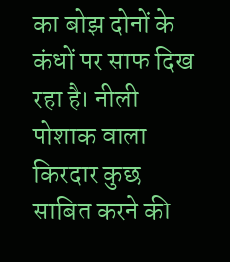का बोझ दोनों के कंधों पर साफ दिख रहा है। नीली पोशाक वाला किरदार कुछ साबित करने की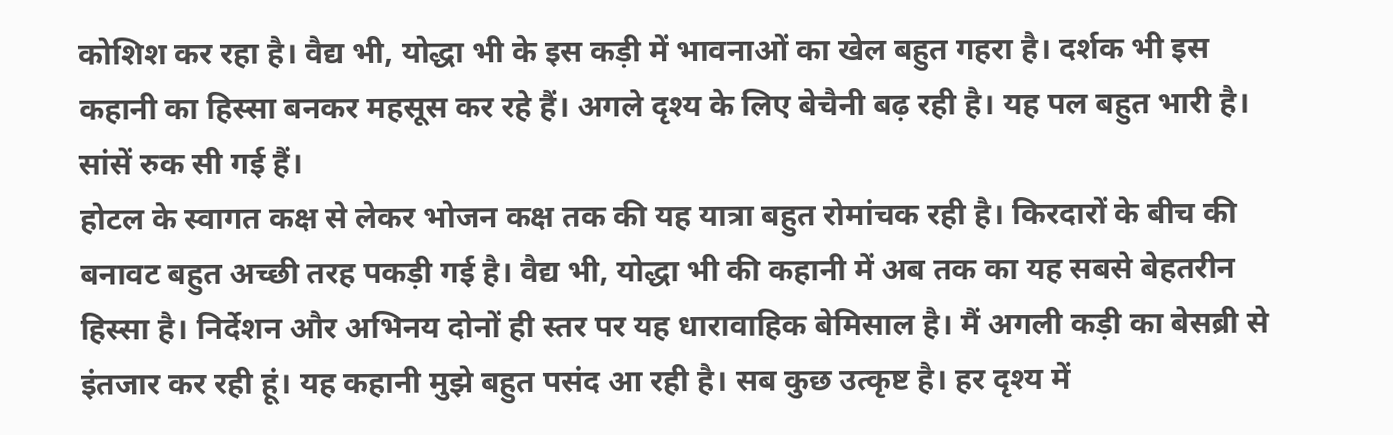कोशिश कर रहा है। वैद्य भी, योद्धा भी के इस कड़ी में भावनाओं का खेल बहुत गहरा है। दर्शक भी इस कहानी का हिस्सा बनकर महसूस कर रहे हैं। अगले दृश्य के लिए बेचैनी बढ़ रही है। यह पल बहुत भारी है। सांसें रुक सी गई हैं।
होटल के स्वागत कक्ष से लेकर भोजन कक्ष तक की यह यात्रा बहुत रोमांचक रही है। किरदारों के बीच की बनावट बहुत अच्छी तरह पकड़ी गई है। वैद्य भी, योद्धा भी की कहानी में अब तक का यह सबसे बेहतरीन हिस्सा है। निर्देशन और अभिनय दोनों ही स्तर पर यह धारावाहिक बेमिसाल है। मैं अगली कड़ी का बेसब्री से इंतजार कर रही हूं। यह कहानी मुझे बहुत पसंद आ रही है। सब कुछ उत्कृष्ट है। हर दृश्य में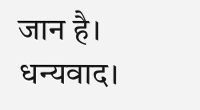जान है। धन्यवाद।